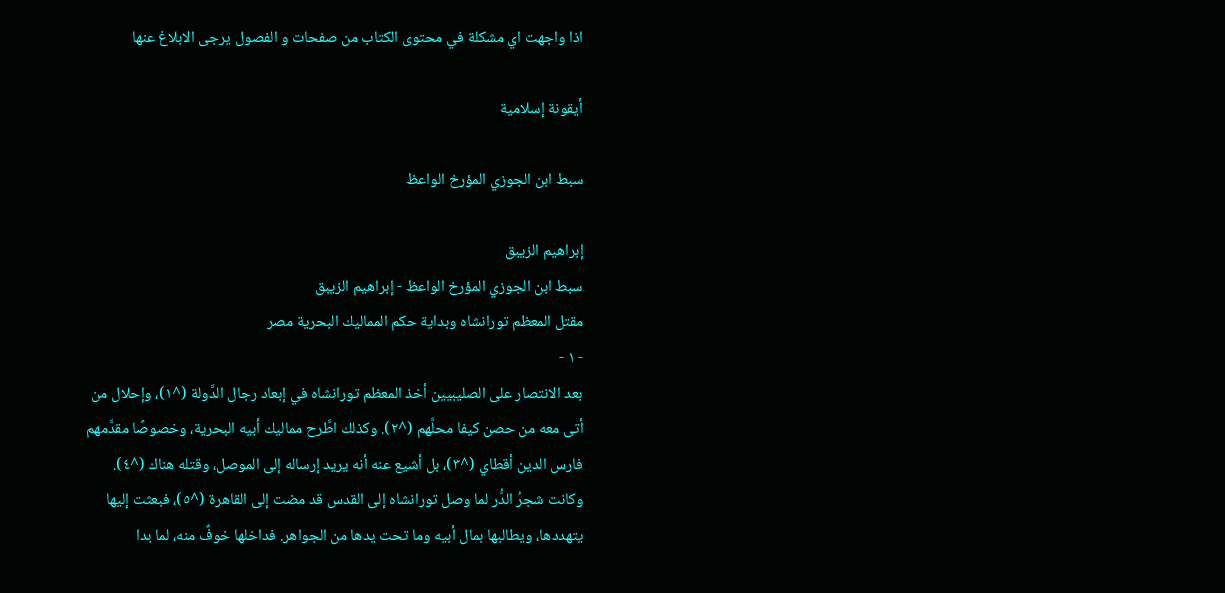اذا واجهت اي مشكلة في محتوى الكتاب من صفحات و الفصول يرجى الابلاغ عنها

أيقونة إسلامية

سبط ابن الجوزي المؤرخ الواعظ

إبراهيم الزيبق
سبط ابن الجوزي المؤرخ الواعظ - إبراهيم الزيبق
مقتل المعظم تورانشاه وبداية حكم المماليك البحرية مصر
- ١ -
بعد الانتصار على الصليبيين أخذ المعظم تورانشاه في إبعاد رجال الدَّولة (^١)، وإحلال من أتى معه من حصن كيفا محلَّهم (^٢). وكذلك اطَّرح مماليك أبيه البحرية، وخصوصًا مقدَّمهم فارس الدين أقطاي (^٣)، بل أشيع عنه أنه يريد إرساله إلى الموصل، وقتله هناك (^٤).
وكانت شجرُ الدُّر لما وصل تورانشاه إلى القدس قد مضت إلى القاهرة (^٥)، فبعثت إليها يتهددها، ويطالبها بمال أبيه وما تحت يدها من الجواهر. فداخلها خوفٌ منه، لما بدا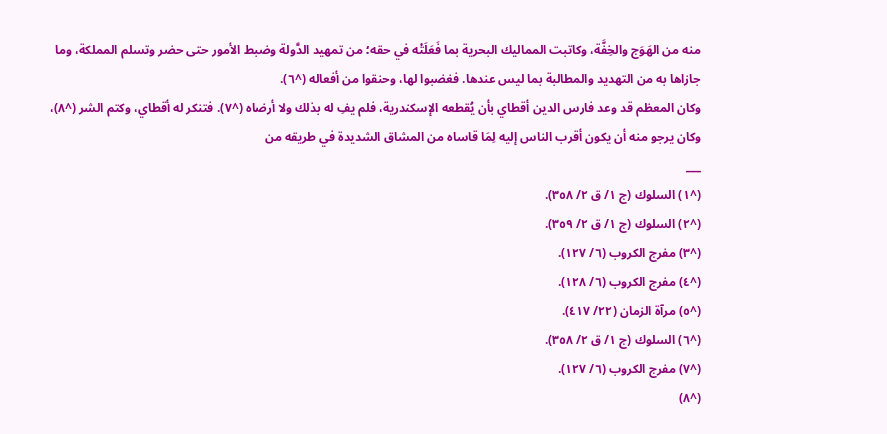منه من الهَوَج والخِفَّة، وكاتبت المماليك البحرية بما فَعَلَتْه في حقه؛ من تمهيد الدَّولة وضبط الأمور حتى حضر وتسلم المملكة، وما جازاها به من التهديد والمطالبة بما ليس عندها. فغضبوا لها، وحنقوا من أفعاله (^٦).
وكان المعظم قد وعد فارس الدين أقطاي بأن يُقطعه الإسكندرية، فلم يفِ له بذلك ولا أرضاه (^٧). فتنكر له أقطاي، وكتم الشر (^٨)، وكان يرجو منه أن يكون أقرب الناس إليه لِمَا قاساه من المشاق الشديدة في طريقه من
___
(^١) السلوك (ج ١/ ق ٢/ ٣٥٨).
(^٢) السلوك (ج ١/ ق ٢/ ٣٥٩).
(^٣) مفرج الكروب (٦/ ١٢٧).
(^٤) مفرج الكروب (٦/ ١٢٨).
(^٥) مرآة الزمان (٢٢/ ٤١٧).
(^٦) السلوك (ج ١/ ق ٢/ ٣٥٨).
(^٧) مفرج الكروب (٦/ ١٢٧).
(^٨)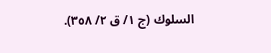السلوك (ج ١/ ق ٢/ ٣٥٨).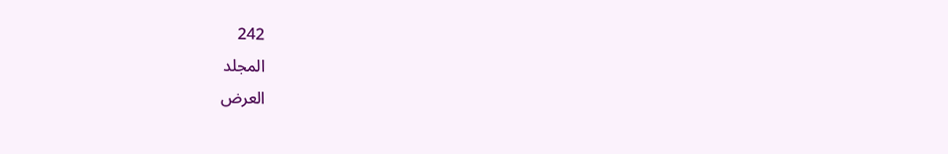242
المجلد
العرض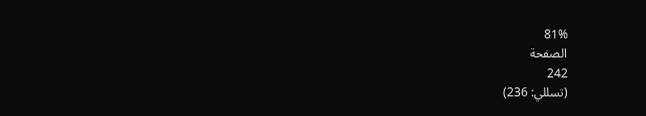81%
الصفحة
242
(تسللي: 236)